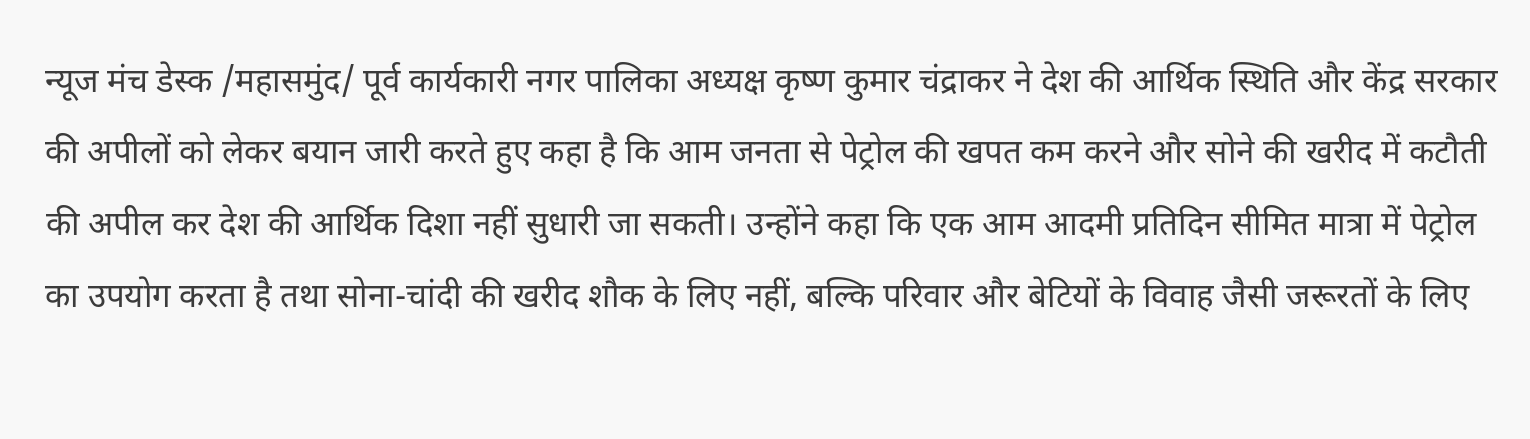न्यूज मंच डेस्क /महासमुंद/ पूर्व कार्यकारी नगर पालिका अध्यक्ष कृष्ण कुमार चंद्राकर ने देश की आर्थिक स्थिति और केंद्र सरकार की अपीलों को लेकर बयान जारी करते हुए कहा है कि आम जनता से पेट्रोल की खपत कम करने और सोने की खरीद में कटौती की अपील कर देश की आर्थिक दिशा नहीं सुधारी जा सकती। उन्होंने कहा कि एक आम आदमी प्रतिदिन सीमित मात्रा में पेट्रोल का उपयोग करता है तथा सोना-चांदी की खरीद शौक के लिए नहीं, बल्कि परिवार और बेटियों के विवाह जैसी जरूरतों के लिए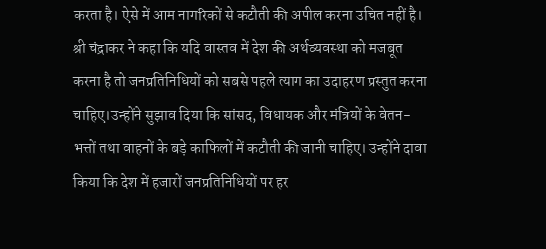करता है। ऐसे में आम नागरिकों से कटौती की अपील करना उचित नहीं है। श्री चंद्राकर ने कहा कि यदि वास्तव में देश की अर्थव्यवस्था को मजबूत करना है तो जनप्रतिनिधियों को सबसे पहले त्याग का उदाहरण प्रस्तुत करना चाहिए।उन्होंने सुझाव दिया कि सांसद, विधायक और मंत्रियों के वेतन-भत्तों तथा वाहनों के बड़े काफिलों में कटौती की जानी चाहिए। उन्होंने दावा किया कि देश में हजारों जनप्रतिनिधियों पर हर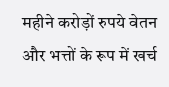महीने करोड़ों रुपये वेतन और भत्तों के रूप में खर्च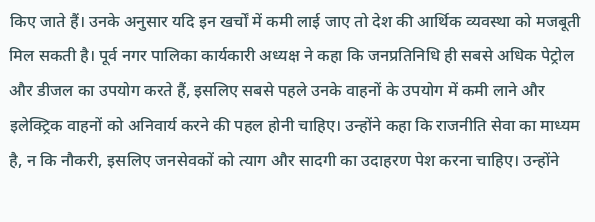किए जाते हैं। उनके अनुसार यदि इन खर्चों में कमी लाई जाए तो देश की आर्थिक व्यवस्था को मजबूती मिल सकती है। पूर्व नगर पालिका कार्यकारी अध्यक्ष ने कहा कि जनप्रतिनिधि ही सबसे अधिक पेट्रोल और डीजल का उपयोग करते हैं, इसलिए सबसे पहले उनके वाहनों के उपयोग में कमी लाने और इलेक्ट्रिक वाहनों को अनिवार्य करने की पहल होनी चाहिए। उन्होंने कहा कि राजनीति सेवा का माध्यम है, न कि नौकरी, इसलिए जनसेवकों को त्याग और सादगी का उदाहरण पेश करना चाहिए। उन्होंने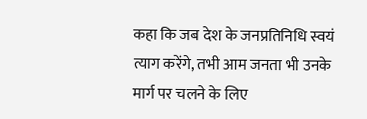कहा कि जब देश के जनप्रतिनिधि स्वयं त्याग करेंगे, तभी आम जनता भी उनके मार्ग पर चलने के लिए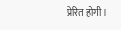प्रेरित होगी।